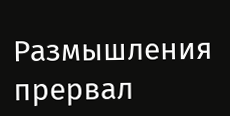Размышления прервал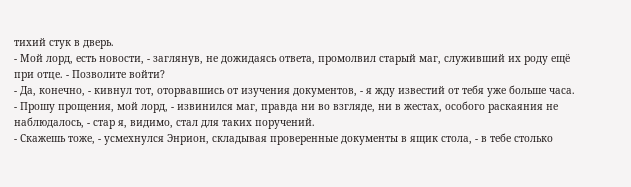тихий стук в дверь.
- Мой лорд, есть новости, - заглянув, не дожидаясь ответа, промолвил старый маг, служивший их роду ещё при отце. - Позволите войти?
- Да, конечно, - кивнул тот, оторвавшись от изучения документов, - я жду известий от тебя уже больше часа.
- Прошу прощения, мой лорд, - извинился маг, правда ни во взгляде, ни в жестах, особого раскаяния не наблюдалось, - стар я, видимо, стал для таких поручений.
- Скажешь тоже, - усмехнулся Энрион, складывая проверенные документы в ящик стола, - в тебе столько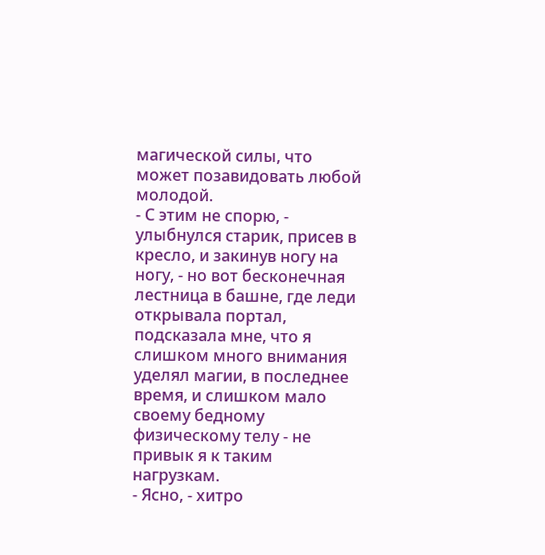магической силы, что может позавидовать любой молодой.
- С этим не спорю, - улыбнулся старик, присев в кресло, и закинув ногу на ногу, - но вот бесконечная лестница в башне, где леди открывала портал, подсказала мне, что я слишком много внимания уделял магии, в последнее время, и слишком мало своему бедному физическому телу - не привык я к таким нагрузкам.
- Ясно, - хитро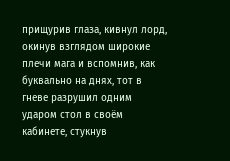прищурив глаза, кивнул лорд, окинув взглядом широкие плечи мага и вспомнив, как буквально на днях, тот в гневе разрушил одним ударом стол в своём кабинете, стукнув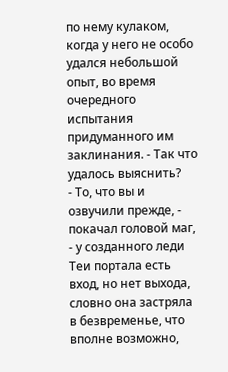по нему кулаком, когда у него не особо удался небольшой опыт, во время очередного испытания придуманного им заклинания. - Так что удалось выяснить?
- То, что вы и озвучили прежде, - покачал головой маг, - у созданного леди Теи портала есть вход, но нет выхода, словно она застряла в безвременье, что вполне возможно,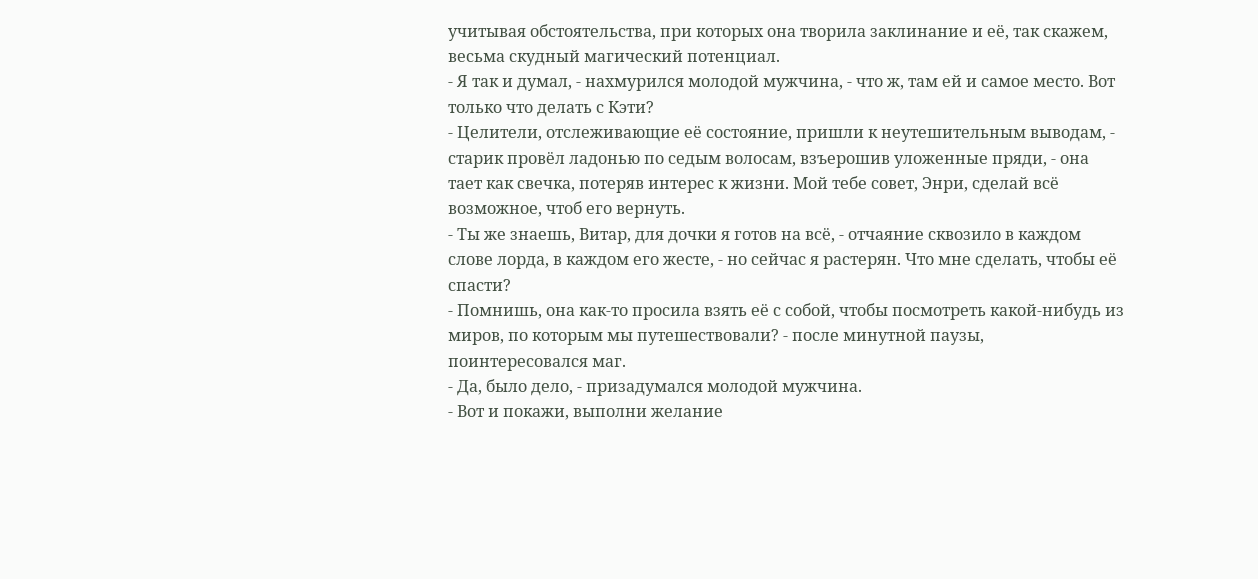учитывая обстоятельства, при которых она творила заклинание и её, так скажем, весьма скудный магический потенциал.
- Я так и думал, - нахмурился молодой мужчина, - что ж, там ей и самое место. Вот только что делать с Кэти?
- Целители, отслеживающие её состояние, пришли к неутешительным выводам, - старик провёл ладонью по седым волосам, взъерошив уложенные пряди, - она тает как свечка, потеряв интерес к жизни. Мой тебе совет, Энри, сделай всё возможное, чтоб его вернуть.
- Ты же знаешь, Витар, для дочки я готов на всё, - отчаяние сквозило в каждом слове лорда, в каждом его жесте, - но сейчас я растерян. Что мне сделать, чтобы её спасти?
- Помнишь, она как-то просила взять её с собой, чтобы посмотреть какой-нибудь из миров, по которым мы путешествовали? - после минутной паузы, поинтересовался маг.
- Да, было дело, - призадумался молодой мужчина.
- Вот и покажи, выполни желание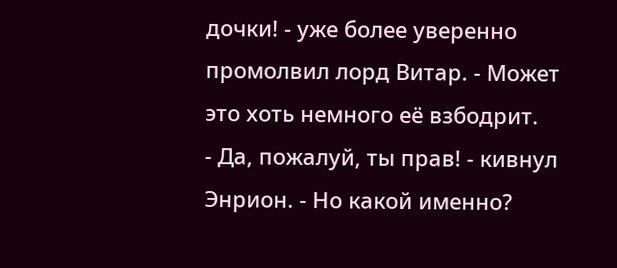дочки! - уже более уверенно промолвил лорд Витар. - Может это хоть немного её взбодрит.
- Да, пожалуй, ты прав! - кивнул Энрион. - Но какой именно?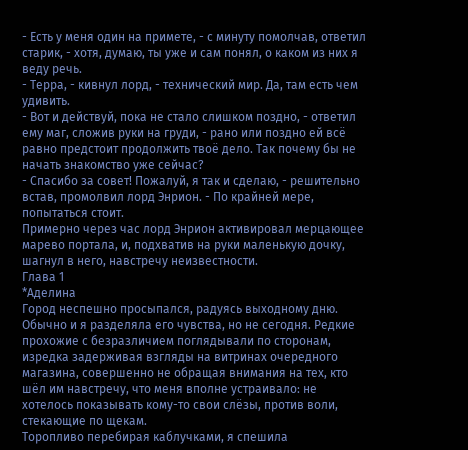- Есть у меня один на примете, - с минуту помолчав, ответил старик, - хотя, думаю, ты уже и сам понял, о каком из них я веду речь.
- Терра, - кивнул лорд, - технический мир. Да, там есть чем удивить.
- Вот и действуй, пока не стало слишком поздно, - ответил ему маг, сложив руки на груди, - рано или поздно ей всё равно предстоит продолжить твоё дело. Так почему бы не начать знакомство уже сейчас?
- Спасибо за совет! Пожалуй, я так и сделаю, - решительно встав, промолвил лорд Энрион. - По крайней мере, попытаться стоит.
Примерно через час лорд Энрион активировал мерцающее марево портала, и, подхватив на руки маленькую дочку, шагнул в него, навстречу неизвестности.
Глава 1
*Аделина
Город неспешно просыпался, радуясь выходному дню. Обычно и я разделяла его чувства, но не сегодня. Редкие прохожие с безразличием поглядывали по сторонам, изредка задерживая взгляды на витринах очередного магазина, совершенно не обращая внимания на тех, кто шёл им навстречу, что меня вполне устраивало: не хотелось показывать кому-то свои слёзы, против воли, стекающие по щекам.
Торопливо перебирая каблучками, я спешила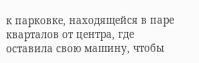к парковке, находящейся в паре кварталов от центра, где оставила свою машину, чтобы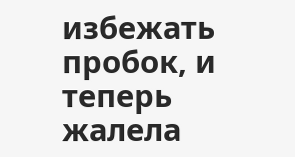избежать пробок, и теперь жалела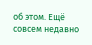об этом. Ещё совсем недавно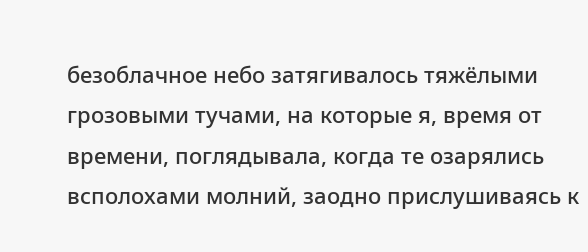безоблачное небо затягивалось тяжёлыми грозовыми тучами, на которые я, время от времени, поглядывала, когда те озарялись всполохами молний, заодно прислушиваясь к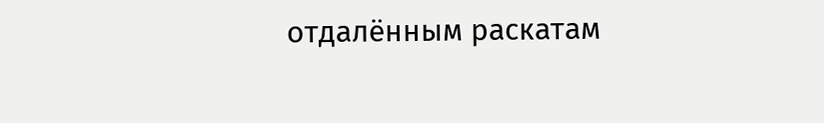отдалённым раскатам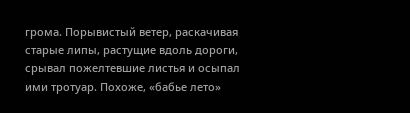грома. Порывистый ветер, раскачивая старые липы, растущие вдоль дороги, срывал пожелтевшие листья и осыпал ими тротуар. Похоже, «бабье лето»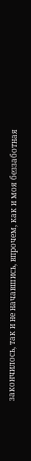закончилось, так и не начавшись, впрочем, как и моя беззаботная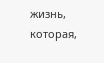жизнь, которая,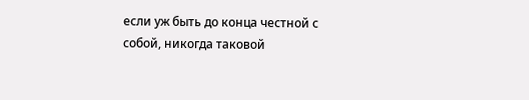если уж быть до конца честной с собой, никогда таковой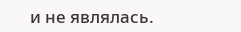и не являлась.